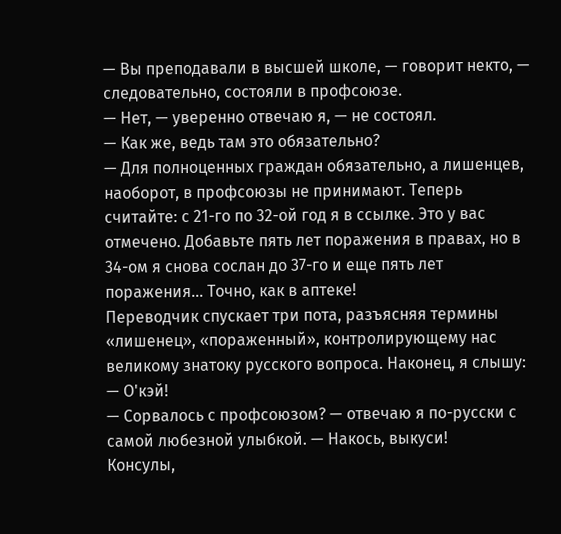— Вы преподавали в высшей школе, — говорит некто, — следовательно, состояли в профсоюзе.
— Нет, — уверенно отвечаю я, — не состоял.
— Как же, ведь там это обязательно?
— Для полноценных граждан обязательно, а лишенцев, наоборот, в профсоюзы не принимают. Теперь считайте: с 21-го по 32-ой год я в ссылке. Это у вас отмечено. Добавьте пять лет поражения в правах, но в 34-ом я снова сослан до 37-го и еще пять лет поражения… Точно, как в аптеке!
Переводчик спускает три пота, разъясняя термины «лишенец», «пораженный», контролирующему нас великому знатоку русского вопроса. Наконец, я слышу:
— О'кэй!
— Сорвалось с профсоюзом? — отвечаю я по-русски с самой любезной улыбкой. — Накось, выкуси!
Консулы,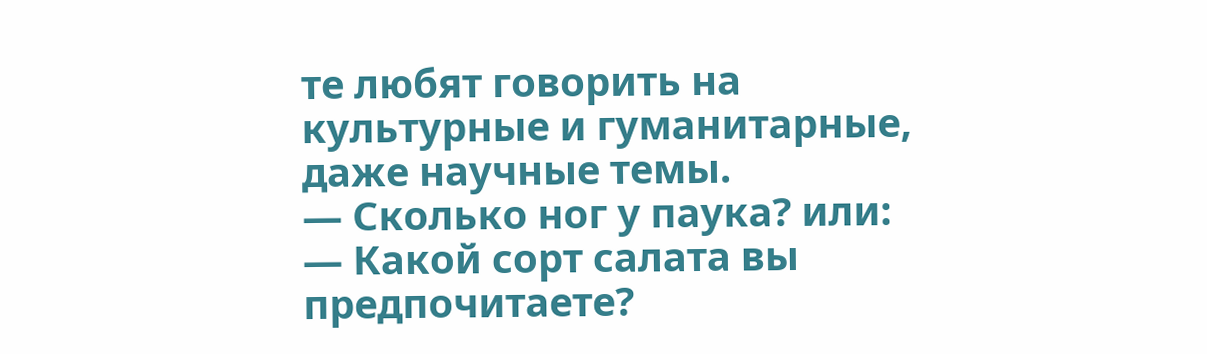те любят говорить на культурные и гуманитарные, даже научные темы.
— Сколько ног у паука? или:
— Какой сорт салата вы предпочитаете?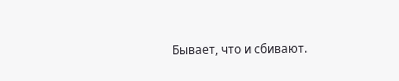Бывает, что и сбивают.